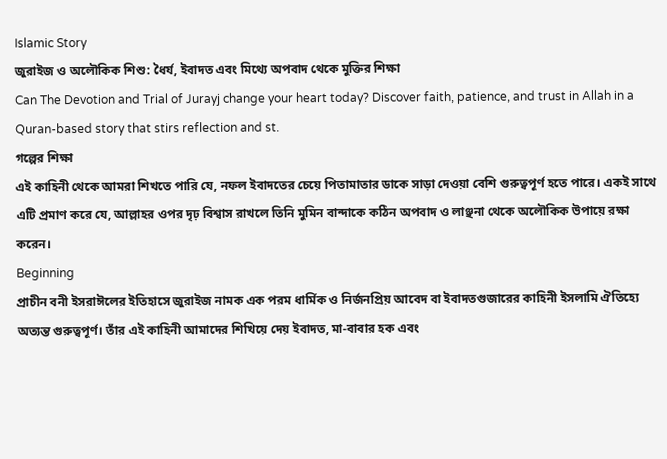Islamic Story
জুরাইজ ও অলৌকিক শিশু: ধৈর্য, ইবাদত এবং মিথ্যে অপবাদ থেকে মুক্তির শিক্ষা
Can The Devotion and Trial of Jurayj change your heart today? Discover faith, patience, and trust in Allah in a Quran-based story that stirs reflection and st.
গল্পের শিক্ষা
এই কাহিনী থেকে আমরা শিখতে পারি যে, নফল ইবাদতের চেয়ে পিতামাতার ডাকে সাড়া দেওয়া বেশি গুরুত্বপূর্ণ হতে পারে। একই সাথে এটি প্রমাণ করে যে, আল্লাহর ওপর দৃঢ় বিশ্বাস রাখলে তিনি মুমিন বান্দাকে কঠিন অপবাদ ও লাঞ্ছনা থেকে অলৌকিক উপায়ে রক্ষা করেন।
Beginning
প্রাচীন বনী ইসরাঈলের ইতিহাসে জুরাইজ নামক এক পরম ধার্মিক ও নির্জনপ্রিয় আবেদ বা ইবাদতগুজারের কাহিনী ইসলামি ঐতিহ্যে অত্যন্ত গুরুত্বপূর্ণ। তাঁর এই কাহিনী আমাদের শিখিয়ে দেয় ইবাদত, মা-বাবার হক এবং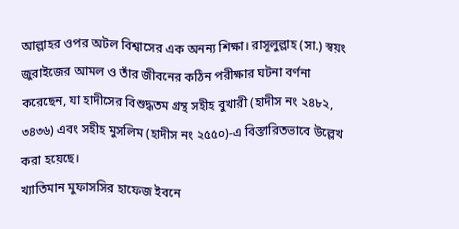আল্লাহর ওপর অটল বিশ্বাসের এক অনন্য শিক্ষা। রাসূলুল্লাহ (সা.) স্বয়ং জুরাইজের আমল ও তাঁর জীবনের কঠিন পরীক্ষার ঘটনা বর্ণনা করেছেন, যা হাদীসের বিশুদ্ধতম গ্রন্থ সহীহ বুখারী (হাদীস নং ২৪৮২, ৩৪৩৬) এবং সহীহ মুসলিম (হাদীস নং ২৫৫০)-এ বিস্তারিতভাবে উল্লেখ করা হয়েছে।
খ্যাতিমান মুফাসসির হাফেজ ইবনে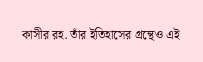কাসীর রহ. তাঁর ইতিহাসের গ্রন্থেও এই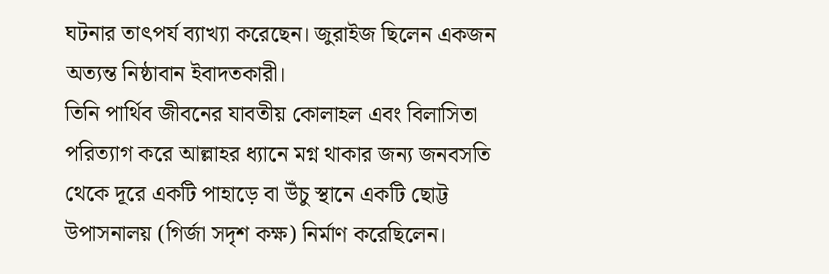ঘটনার তাৎপর্য ব্যাখ্যা করেছেন। জুরাইজ ছিলেন একজন অত্যন্ত নিষ্ঠাবান ইবাদতকারী।
তিনি পার্থিব জীবনের যাবতীয় কোলাহল এবং বিলাসিতা পরিত্যাগ করে আল্লাহর ধ্যানে মগ্ন থাকার জন্য জনবসতি থেকে দূরে একটি পাহাড়ে বা উঁচু স্থানে একটি ছোট্ট উপাসনালয় (গির্জা সদৃশ কক্ষ) নির্মাণ করেছিলেন।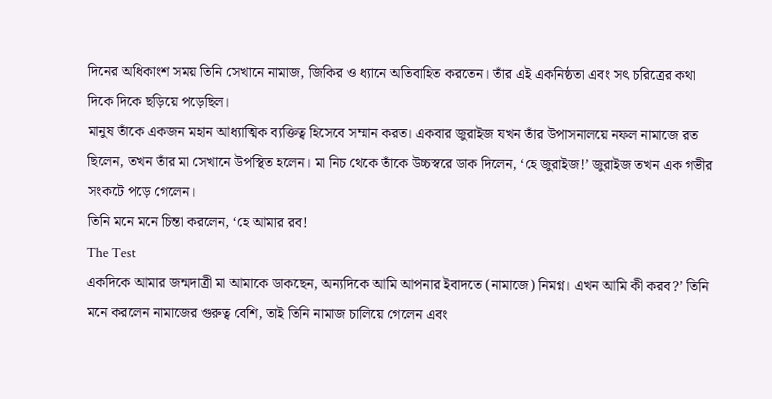দিনের অধিকাংশ সময় তিনি সেখানে নামাজ, জিকির ও ধ্যানে অতিবাহিত করতেন। তাঁর এই একনিষ্ঠতা এবং সৎ চরিত্রের কথা দিকে দিকে ছড়িয়ে পড়েছিল।
মানুষ তাঁকে একজন মহান আধ্যাত্মিক ব্যক্তিত্ব হিসেবে সম্মান করত। একবার জুরাইজ যখন তাঁর উপাসনালয়ে নফল নামাজে রত ছিলেন, তখন তাঁর মা সেখানে উপস্থিত হলেন। মা নিচ থেকে তাঁকে উচ্চস্বরে ডাক দিলেন, ‘হে জুরাইজ!’ জুরাইজ তখন এক গভীর সংকটে পড়ে গেলেন।
তিনি মনে মনে চিন্তা করলেন, ‘হে আমার রব!
The Test
একদিকে আমার জন্মদাত্রী মা আমাকে ডাকছেন, অন্যদিকে আমি আপনার ইবাদতে (নামাজে) নিমগ্ন। এখন আমি কী করব?’ তিনি মনে করলেন নামাজের গুরুত্ব বেশি, তাই তিনি নামাজ চালিয়ে গেলেন এবং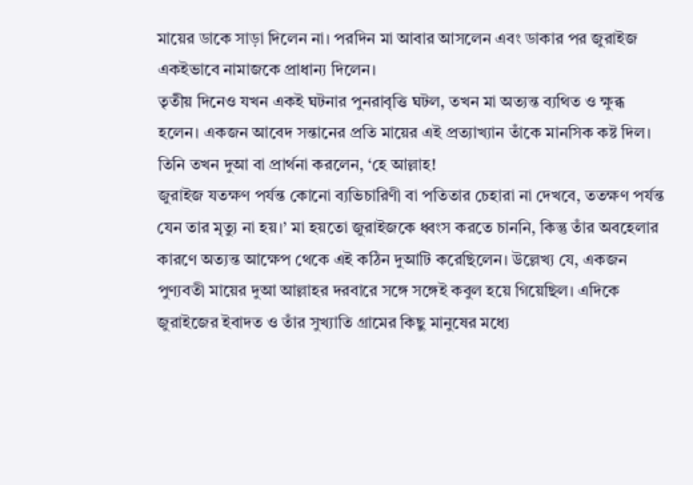মায়ের ডাকে সাড়া দিলেন না। পরদিন মা আবার আসলেন এবং ডাকার পর জুরাইজ একইভাবে নামাজকে প্রাধান্য দিলেন।
তৃতীয় দিনেও যখন একই ঘটনার পুনরাবৃত্তি ঘটল, তখন মা অত্যন্ত ব্যথিত ও ক্ষুব্ধ হলেন। একজন আবেদ সন্তানের প্রতি মায়ের এই প্রত্যাখ্যান তাঁকে মানসিক কষ্ট দিল। তিনি তখন দুআ বা প্রার্থনা করলেন, ‘হে আল্লাহ!
জুরাইজ যতক্ষণ পর্যন্ত কোনো ব্যভিচারিণী বা পতিতার চেহারা না দেখবে, ততক্ষণ পর্যন্ত যেন তার মৃত্যু না হয়।’ মা হয়তো জুরাইজকে ধ্বংস করতে চাননি, কিন্তু তাঁর অবহেলার কারণে অত্যন্ত আক্ষেপ থেকে এই কঠিন দুআটি করেছিলেন। উল্লেখ্য যে, একজন পুণ্যবতী মায়ের দুআ আল্লাহর দরবারে সঙ্গে সঙ্গেই কবুল হয়ে গিয়েছিল। এদিকে জুরাইজের ইবাদত ও তাঁর সুখ্যাতি গ্রামের কিছু মানুষের মধ্যে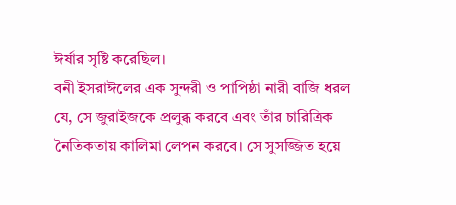ঈর্ষার সৃষ্টি করেছিল।
বনী ইসরাঈলের এক সুন্দরী ও পাপিষ্ঠা নারী বাজি ধরল যে, সে জুরাইজকে প্রলুব্ধ করবে এবং তাঁর চারিত্রিক নৈতিকতায় কালিমা লেপন করবে। সে সুসজ্জিত হয়ে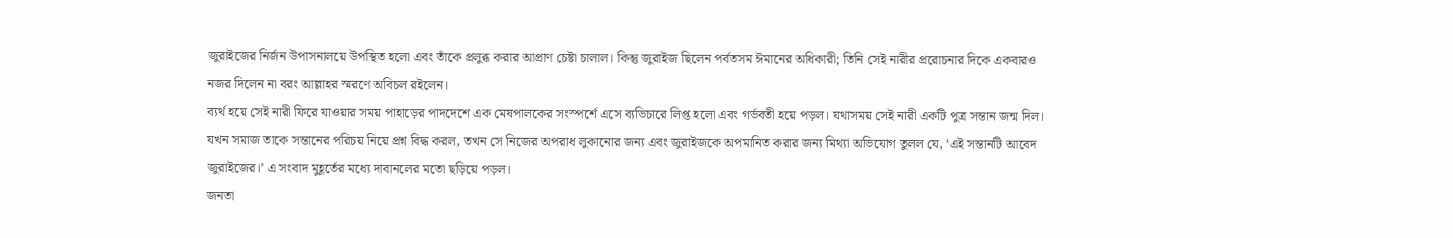জুরাইজের নির্জন উপাসনালয়ে উপস্থিত হলো এবং তাঁকে প্রলুব্ধ করার আপ্রাণ চেষ্টা চালাল। কিন্তু জুরাইজ ছিলেন পর্বতসম ঈমানের অধিকারী; তিনি সেই নারীর প্ররোচনার দিকে একবারও নজর দিলেন না বরং আল্লাহর স্মরণে অবিচল রইলেন।
ব্যর্থ হয়ে সেই নারী ফিরে যাওয়ার সময় পাহাড়ের পাদদেশে এক মেষপালকের সংস্পর্শে এসে ব্যভিচারে লিপ্ত হলো এবং গর্ভবতী হয়ে পড়ল। যথাসময় সেই নারী একটি পুত্র সন্তান জন্ম দিল। যখন সমাজ তাকে সন্তানের পরিচয় নিয়ে প্রশ্ন বিদ্ধ করল, তখন সে নিজের অপরাধ লুকানোর জন্য এবং জুরাইজকে অপমানিত করার জন্য মিথ্যা অভিযোগ তুলল যে, ‘এই সন্তানটি আবেদ জুরাইজের।’ এ সংবাদ মুহূর্তের মধ্যে দাবানলের মতো ছড়িয়ে পড়ল।
জনতা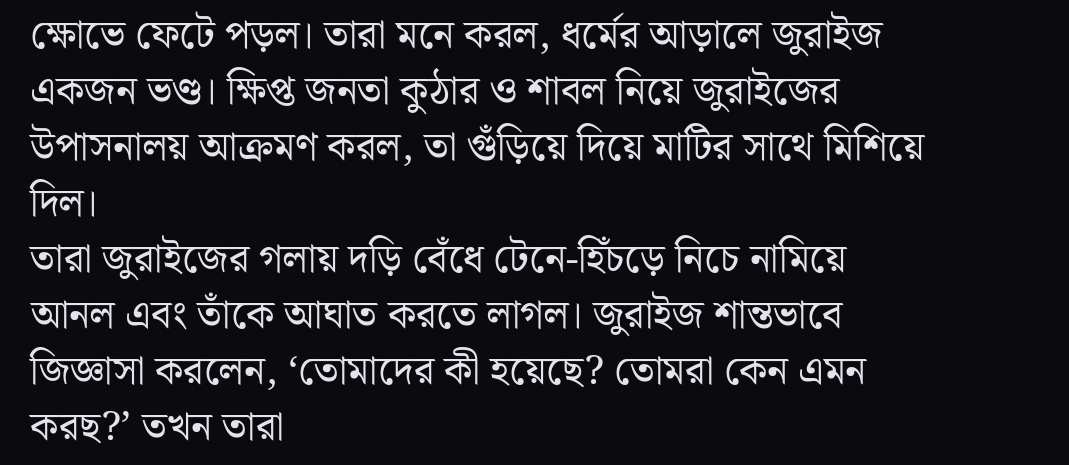ক্ষোভে ফেটে পড়ল। তারা মনে করল, ধর্মের আড়ালে জুরাইজ একজন ভণ্ড। ক্ষিপ্ত জনতা কুঠার ও শাবল নিয়ে জুরাইজের উপাসনালয় আক্রমণ করল, তা গুঁড়িয়ে দিয়ে মাটির সাথে মিশিয়ে দিল।
তারা জুরাইজের গলায় দড়ি বেঁধে টেনে-হিঁচড়ে নিচে নামিয়ে আনল এবং তাঁকে আঘাত করতে লাগল। জুরাইজ শান্তভাবে জিজ্ঞাসা করলেন, ‘তোমাদের কী হয়েছে? তোমরা কেন এমন করছ?’ তখন তারা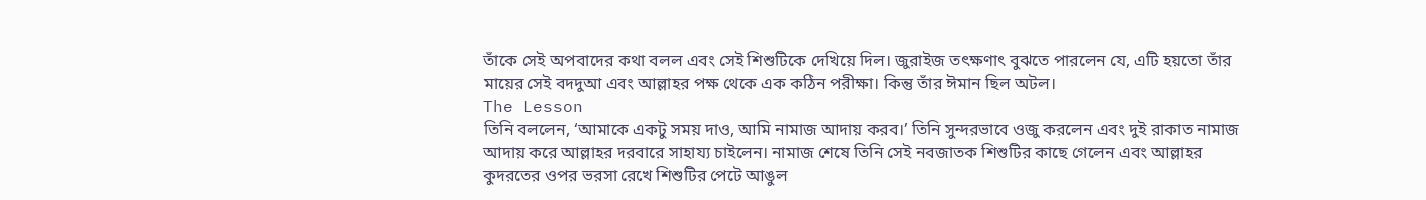তাঁকে সেই অপবাদের কথা বলল এবং সেই শিশুটিকে দেখিয়ে দিল। জুরাইজ তৎক্ষণাৎ বুঝতে পারলেন যে, এটি হয়তো তাঁর মায়ের সেই বদদুআ এবং আল্লাহর পক্ষ থেকে এক কঠিন পরীক্ষা। কিন্তু তাঁর ঈমান ছিল অটল।
The Lesson
তিনি বললেন, ‘আমাকে একটু সময় দাও, আমি নামাজ আদায় করব।’ তিনি সুন্দরভাবে ওজু করলেন এবং দুই রাকাত নামাজ আদায় করে আল্লাহর দরবারে সাহায্য চাইলেন। নামাজ শেষে তিনি সেই নবজাতক শিশুটির কাছে গেলেন এবং আল্লাহর কুদরতের ওপর ভরসা রেখে শিশুটির পেটে আঙুল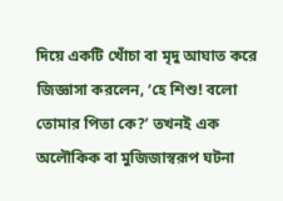দিয়ে একটি খোঁচা বা মৃদু আঘাত করে জিজ্ঞাসা করলেন, ‘হে শিশু! বলো তোমার পিতা কে?’ তখনই এক অলৌকিক বা মুজিজাস্বরূপ ঘটনা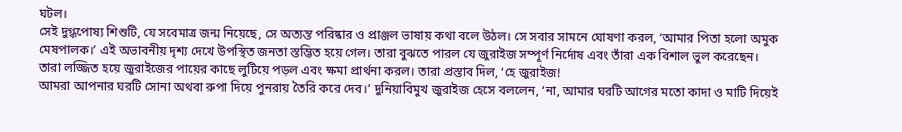ঘটল।
সেই দুগ্ধপোষ্য শিশুটি, যে সবেমাত্র জন্ম নিয়েছে, সে অত্যন্ত পরিষ্কার ও প্রাঞ্জল ভাষায় কথা বলে উঠল। সে সবার সামনে ঘোষণা করল, ‘আমার পিতা হলো অমুক মেষপালক।’ এই অভাবনীয় দৃশ্য দেখে উপস্থিত জনতা স্তম্ভিত হয়ে গেল। তারা বুঝতে পারল যে জুরাইজ সম্পূর্ণ নির্দোষ এবং তাঁরা এক বিশাল ভুল করেছেন।
তারা লজ্জিত হয়ে জুরাইজের পায়ের কাছে লুটিয়ে পড়ল এবং ক্ষমা প্রার্থনা করল। তারা প্রস্তাব দিল, ‘হে জুরাইজ!
আমরা আপনার ঘরটি সোনা অথবা রুপা দিয়ে পুনরায় তৈরি করে দেব।’ দুনিয়াবিমুখ জুরাইজ হেসে বললেন, ‘না, আমার ঘরটি আগের মতো কাদা ও মাটি দিয়েই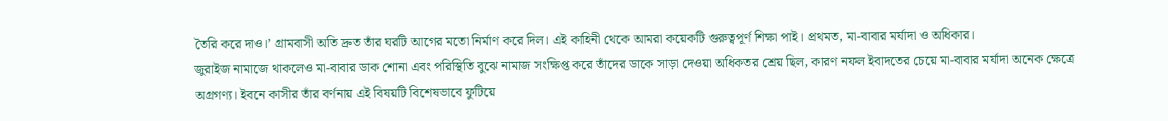তৈরি করে দাও।’ গ্রামবাসী অতি দ্রুত তাঁর ঘরটি আগের মতো নির্মাণ করে দিল। এই কাহিনী থেকে আমরা কয়েকটি গুরুত্বপূর্ণ শিক্ষা পাই। প্রথমত, মা-বাবার মর্যাদা ও অধিকার।
জুরাইজ নামাজে থাকলেও মা-বাবার ডাক শোনা এবং পরিস্থিতি বুঝে নামাজ সংক্ষিপ্ত করে তাঁদের ডাকে সাড়া দেওয়া অধিকতর শ্রেয় ছিল, কারণ নফল ইবাদতের চেয়ে মা-বাবার মর্যাদা অনেক ক্ষেত্রে অগ্রগণ্য। ইবনে কাসীর তাঁর বর্ণনায় এই বিষয়টি বিশেষভাবে ফুটিয়ে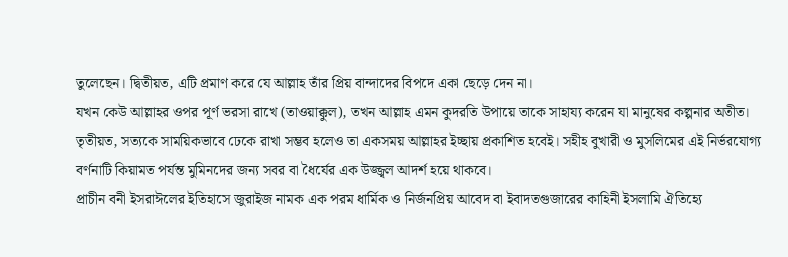তুলেছেন। দ্বিতীয়ত, এটি প্রমাণ করে যে আল্লাহ তাঁর প্রিয় বান্দাদের বিপদে একা ছেড়ে দেন না।
যখন কেউ আল্লাহর ওপর পূর্ণ ভরসা রাখে (তাওয়াক্কুল), তখন আল্লাহ এমন কুদরতি উপায়ে তাকে সাহায্য করেন যা মানুষের কল্পনার অতীত। তৃতীয়ত, সত্যকে সাময়িকভাবে ঢেকে রাখা সম্ভব হলেও তা একসময় আল্লাহর ইচ্ছায় প্রকাশিত হবেই। সহীহ বুখারী ও মুসলিমের এই নির্ভরযোগ্য বর্ণনাটি কিয়ামত পর্যন্ত মুমিনদের জন্য সবর বা ধৈর্যের এক উজ্জ্বল আদর্শ হয়ে থাকবে।
প্রাচীন বনী ইসরাঈলের ইতিহাসে জুরাইজ নামক এক পরম ধার্মিক ও নির্জনপ্রিয় আবেদ বা ইবাদতগুজারের কাহিনী ইসলামি ঐতিহ্যে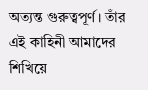অত্যন্ত গুরুত্বপূর্ণ। তাঁর এই কাহিনী আমাদের শিখিয়ে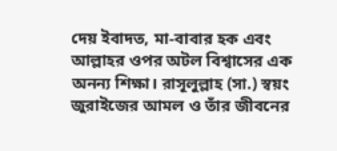দেয় ইবাদত, মা-বাবার হক এবং আল্লাহর ওপর অটল বিশ্বাসের এক অনন্য শিক্ষা। রাসূলুল্লাহ (সা.) স্বয়ং জুরাইজের আমল ও তাঁর জীবনের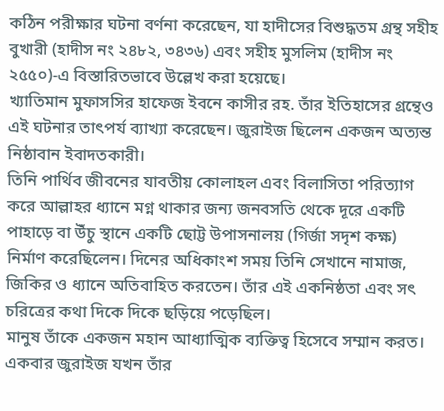কঠিন পরীক্ষার ঘটনা বর্ণনা করেছেন, যা হাদীসের বিশুদ্ধতম গ্রন্থ সহীহ বুখারী (হাদীস নং ২৪৮২, ৩৪৩৬) এবং সহীহ মুসলিম (হাদীস নং ২৫৫০)-এ বিস্তারিতভাবে উল্লেখ করা হয়েছে।
খ্যাতিমান মুফাসসির হাফেজ ইবনে কাসীর রহ. তাঁর ইতিহাসের গ্রন্থেও এই ঘটনার তাৎপর্য ব্যাখ্যা করেছেন। জুরাইজ ছিলেন একজন অত্যন্ত নিষ্ঠাবান ইবাদতকারী।
তিনি পার্থিব জীবনের যাবতীয় কোলাহল এবং বিলাসিতা পরিত্যাগ করে আল্লাহর ধ্যানে মগ্ন থাকার জন্য জনবসতি থেকে দূরে একটি পাহাড়ে বা উঁচু স্থানে একটি ছোট্ট উপাসনালয় (গির্জা সদৃশ কক্ষ) নির্মাণ করেছিলেন। দিনের অধিকাংশ সময় তিনি সেখানে নামাজ, জিকির ও ধ্যানে অতিবাহিত করতেন। তাঁর এই একনিষ্ঠতা এবং সৎ চরিত্রের কথা দিকে দিকে ছড়িয়ে পড়েছিল।
মানুষ তাঁকে একজন মহান আধ্যাত্মিক ব্যক্তিত্ব হিসেবে সম্মান করত। একবার জুরাইজ যখন তাঁর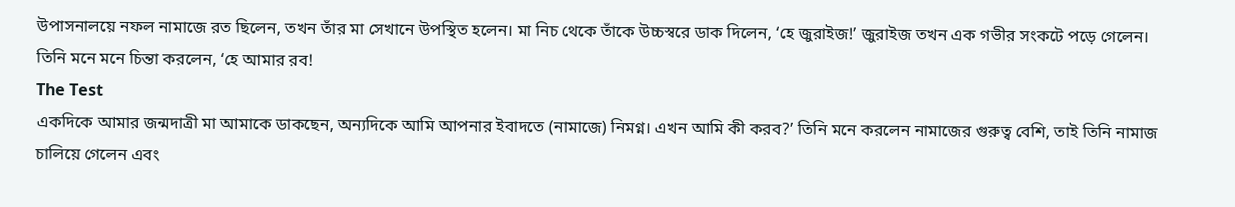উপাসনালয়ে নফল নামাজে রত ছিলেন, তখন তাঁর মা সেখানে উপস্থিত হলেন। মা নিচ থেকে তাঁকে উচ্চস্বরে ডাক দিলেন, ‘হে জুরাইজ!’ জুরাইজ তখন এক গভীর সংকটে পড়ে গেলেন।
তিনি মনে মনে চিন্তা করলেন, ‘হে আমার রব!
The Test
একদিকে আমার জন্মদাত্রী মা আমাকে ডাকছেন, অন্যদিকে আমি আপনার ইবাদতে (নামাজে) নিমগ্ন। এখন আমি কী করব?’ তিনি মনে করলেন নামাজের গুরুত্ব বেশি, তাই তিনি নামাজ চালিয়ে গেলেন এবং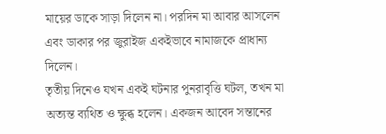মায়ের ডাকে সাড়া দিলেন না। পরদিন মা আবার আসলেন এবং ডাকার পর জুরাইজ একইভাবে নামাজকে প্রাধান্য দিলেন।
তৃতীয় দিনেও যখন একই ঘটনার পুনরাবৃত্তি ঘটল, তখন মা অত্যন্ত ব্যথিত ও ক্ষুব্ধ হলেন। একজন আবেদ সন্তানের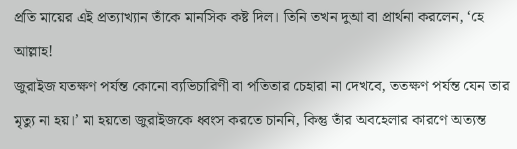প্রতি মায়ের এই প্রত্যাখ্যান তাঁকে মানসিক কষ্ট দিল। তিনি তখন দুআ বা প্রার্থনা করলেন, ‘হে আল্লাহ!
জুরাইজ যতক্ষণ পর্যন্ত কোনো ব্যভিচারিণী বা পতিতার চেহারা না দেখবে, ততক্ষণ পর্যন্ত যেন তার মৃত্যু না হয়।’ মা হয়তো জুরাইজকে ধ্বংস করতে চাননি, কিন্তু তাঁর অবহেলার কারণে অত্যন্ত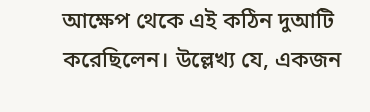আক্ষেপ থেকে এই কঠিন দুআটি করেছিলেন। উল্লেখ্য যে, একজন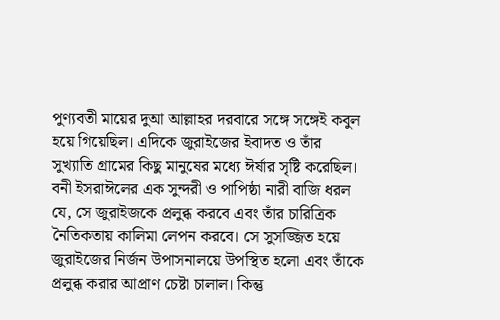পুণ্যবতী মায়ের দুআ আল্লাহর দরবারে সঙ্গে সঙ্গেই কবুল হয়ে গিয়েছিল। এদিকে জুরাইজের ইবাদত ও তাঁর সুখ্যাতি গ্রামের কিছু মানুষের মধ্যে ঈর্ষার সৃষ্টি করেছিল।
বনী ইসরাঈলের এক সুন্দরী ও পাপিষ্ঠা নারী বাজি ধরল যে, সে জুরাইজকে প্রলুব্ধ করবে এবং তাঁর চারিত্রিক নৈতিকতায় কালিমা লেপন করবে। সে সুসজ্জিত হয়ে জুরাইজের নির্জন উপাসনালয়ে উপস্থিত হলো এবং তাঁকে প্রলুব্ধ করার আপ্রাণ চেষ্টা চালাল। কিন্তু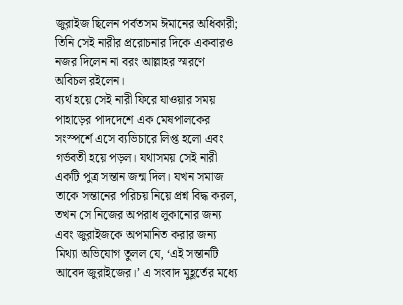জুরাইজ ছিলেন পর্বতসম ঈমানের অধিকারী; তিনি সেই নারীর প্ররোচনার দিকে একবারও নজর দিলেন না বরং আল্লাহর স্মরণে অবিচল রইলেন।
ব্যর্থ হয়ে সেই নারী ফিরে যাওয়ার সময় পাহাড়ের পাদদেশে এক মেষপালকের সংস্পর্শে এসে ব্যভিচারে লিপ্ত হলো এবং গর্ভবতী হয়ে পড়ল। যথাসময় সেই নারী একটি পুত্র সন্তান জন্ম দিল। যখন সমাজ তাকে সন্তানের পরিচয় নিয়ে প্রশ্ন বিদ্ধ করল, তখন সে নিজের অপরাধ লুকানোর জন্য এবং জুরাইজকে অপমানিত করার জন্য মিথ্যা অভিযোগ তুলল যে, ‘এই সন্তানটি আবেদ জুরাইজের।’ এ সংবাদ মুহূর্তের মধ্যে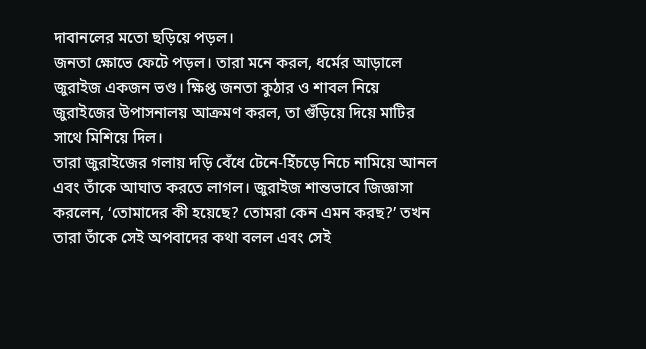দাবানলের মতো ছড়িয়ে পড়ল।
জনতা ক্ষোভে ফেটে পড়ল। তারা মনে করল, ধর্মের আড়ালে জুরাইজ একজন ভণ্ড। ক্ষিপ্ত জনতা কুঠার ও শাবল নিয়ে জুরাইজের উপাসনালয় আক্রমণ করল, তা গুঁড়িয়ে দিয়ে মাটির সাথে মিশিয়ে দিল।
তারা জুরাইজের গলায় দড়ি বেঁধে টেনে-হিঁচড়ে নিচে নামিয়ে আনল এবং তাঁকে আঘাত করতে লাগল। জুরাইজ শান্তভাবে জিজ্ঞাসা করলেন, ‘তোমাদের কী হয়েছে? তোমরা কেন এমন করছ?’ তখন তারা তাঁকে সেই অপবাদের কথা বলল এবং সেই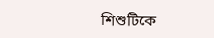শিশুটিকে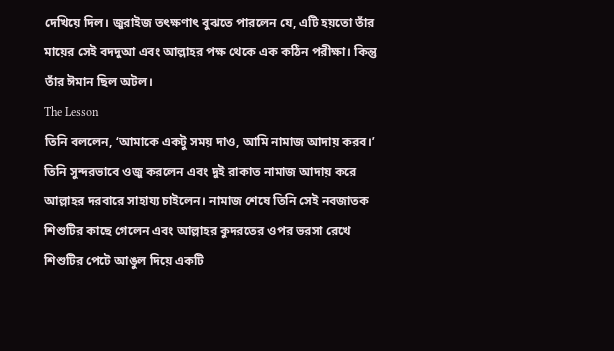দেখিয়ে দিল। জুরাইজ তৎক্ষণাৎ বুঝতে পারলেন যে, এটি হয়তো তাঁর মায়ের সেই বদদুআ এবং আল্লাহর পক্ষ থেকে এক কঠিন পরীক্ষা। কিন্তু তাঁর ঈমান ছিল অটল।
The Lesson
তিনি বললেন, ‘আমাকে একটু সময় দাও, আমি নামাজ আদায় করব।’ তিনি সুন্দরভাবে ওজু করলেন এবং দুই রাকাত নামাজ আদায় করে আল্লাহর দরবারে সাহায্য চাইলেন। নামাজ শেষে তিনি সেই নবজাতক শিশুটির কাছে গেলেন এবং আল্লাহর কুদরতের ওপর ভরসা রেখে শিশুটির পেটে আঙুল দিয়ে একটি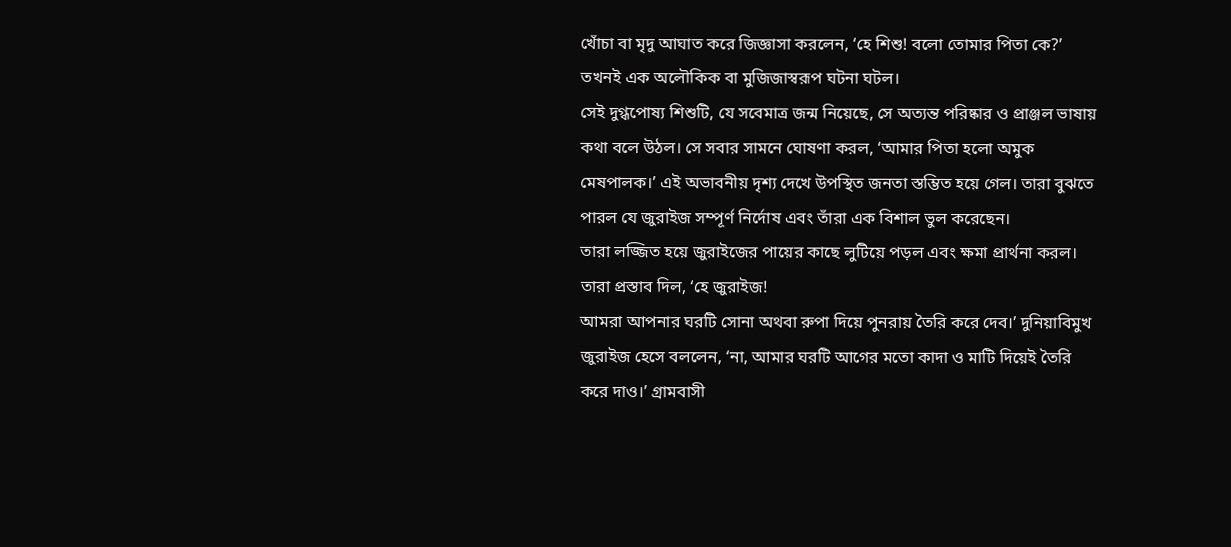খোঁচা বা মৃদু আঘাত করে জিজ্ঞাসা করলেন, ‘হে শিশু! বলো তোমার পিতা কে?’ তখনই এক অলৌকিক বা মুজিজাস্বরূপ ঘটনা ঘটল।
সেই দুগ্ধপোষ্য শিশুটি, যে সবেমাত্র জন্ম নিয়েছে, সে অত্যন্ত পরিষ্কার ও প্রাঞ্জল ভাষায় কথা বলে উঠল। সে সবার সামনে ঘোষণা করল, ‘আমার পিতা হলো অমুক মেষপালক।’ এই অভাবনীয় দৃশ্য দেখে উপস্থিত জনতা স্তম্ভিত হয়ে গেল। তারা বুঝতে পারল যে জুরাইজ সম্পূর্ণ নির্দোষ এবং তাঁরা এক বিশাল ভুল করেছেন।
তারা লজ্জিত হয়ে জুরাইজের পায়ের কাছে লুটিয়ে পড়ল এবং ক্ষমা প্রার্থনা করল। তারা প্রস্তাব দিল, ‘হে জুরাইজ!
আমরা আপনার ঘরটি সোনা অথবা রুপা দিয়ে পুনরায় তৈরি করে দেব।’ দুনিয়াবিমুখ জুরাইজ হেসে বললেন, ‘না, আমার ঘরটি আগের মতো কাদা ও মাটি দিয়েই তৈরি করে দাও।’ গ্রামবাসী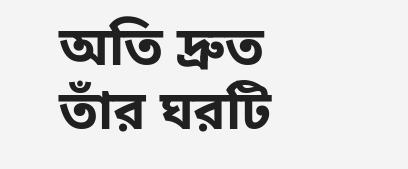অতি দ্রুত তাঁর ঘরটি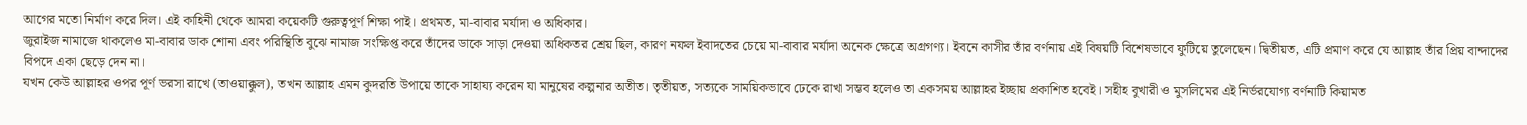আগের মতো নির্মাণ করে দিল। এই কাহিনী থেকে আমরা কয়েকটি গুরুত্বপূর্ণ শিক্ষা পাই। প্রথমত, মা-বাবার মর্যাদা ও অধিকার।
জুরাইজ নামাজে থাকলেও মা-বাবার ডাক শোনা এবং পরিস্থিতি বুঝে নামাজ সংক্ষিপ্ত করে তাঁদের ডাকে সাড়া দেওয়া অধিকতর শ্রেয় ছিল, কারণ নফল ইবাদতের চেয়ে মা-বাবার মর্যাদা অনেক ক্ষেত্রে অগ্রগণ্য। ইবনে কাসীর তাঁর বর্ণনায় এই বিষয়টি বিশেষভাবে ফুটিয়ে তুলেছেন। দ্বিতীয়ত, এটি প্রমাণ করে যে আল্লাহ তাঁর প্রিয় বান্দাদের বিপদে একা ছেড়ে দেন না।
যখন কেউ আল্লাহর ওপর পূর্ণ ভরসা রাখে (তাওয়াক্কুল), তখন আল্লাহ এমন কুদরতি উপায়ে তাকে সাহায্য করেন যা মানুষের কল্পনার অতীত। তৃতীয়ত, সত্যকে সাময়িকভাবে ঢেকে রাখা সম্ভব হলেও তা একসময় আল্লাহর ইচ্ছায় প্রকাশিত হবেই। সহীহ বুখারী ও মুসলিমের এই নির্ভরযোগ্য বর্ণনাটি কিয়ামত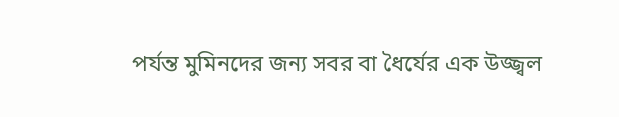পর্যন্ত মুমিনদের জন্য সবর বা ধৈর্যের এক উজ্জ্বল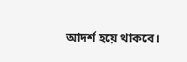আদর্শ হয়ে থাকবে।